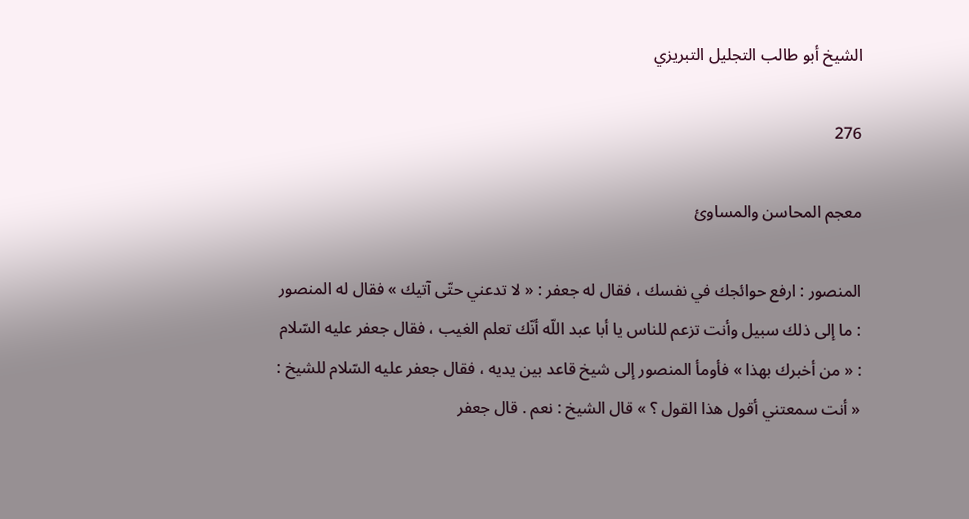الشيخ أبو طالب التجليل التبريزي

276

معجم المحاسن والمساوئ

المنصور : ارفع حوائجك في نفسك ، فقال له جعفر : « لا تدعني حتّى آتيك » فقال له المنصور : ما إلى ذلك سبيل وأنت تزعم للناس يا أبا عبد اللّه أنّك تعلم الغيب ، فقال جعفر عليه السّلام : « من أخبرك بهذا » فأومأ المنصور إلى شيخ قاعد بين يديه ، فقال جعفر عليه السّلام للشيخ : « أنت سمعتني أقول هذا القول ؟ » قال الشيخ : نعم . قال جعفر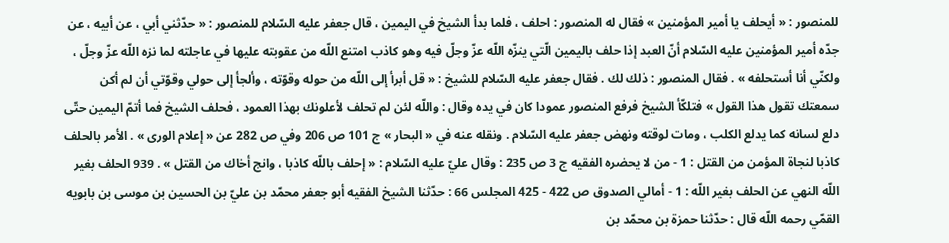للمنصور : « أيحلف يا أمير المؤمنين » فقال له المنصور : احلف ، فلما بدأ الشيخ في اليمين ، قال جعفر عليه السّلام للمنصور : « حدّثني أبي ، عن أبيه ، عن جدّه أمير المؤمنين عليه السّلام أنّ العبد إذا حلف باليمين الّتي ينزّه اللّه عزّ وجلّ فيه وهو كاذب امتنع اللّه من عقوبته عليها في عاجلته لما نزه اللّه عزّ وجلّ ، ولكنّي أنا أستحلفه » . فقال المنصور : ذلك لك . فقال جعفر عليه السّلام للشيخ : « قل أبرأ إلى اللّه من حوله وقوّته ، وألجأ إلى حولي وقوّتي أن لم أكن سمعتك تقول هذا القول » فتلكّأ الشيخ فرفع المنصور عمودا كان في يده وقال : واللّه لئن لم تحلف لأعلونك بهذا العمود ، فحلف الشيخ فما أتمّ اليمين حتّى دلع لسانه كما يدلع الكلب ، ومات لوقته ونهض جعفر عليه السّلام . ونقله عنه في « البحار » ج 101 ص 206 وفي ص 282 عن « إعلام الورى » . الأمر بالحلف كاذبا لنجاة المؤمن من القتل : 1 - من لا يحضره الفقيه ج 3 ص 235 : وقال عليّ عليه السّلام : « إحلف باللّه كاذبا ، وانج أخاك من القتل » . 939 الحلف بغير اللّه النهي عن الحلف بغير اللّه : 1 - أمالي الصدوق ص 422 - 425 المجلس 66 : حدّثنا الشيخ الفقيه أبو جعفر محمّد بن عليّ بن الحسين بن موسى بن بابويه القمّي رحمه اللّه قال : حدّثنا حمزة بن محمّد بن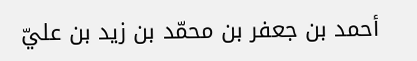أحمد بن جعفر بن محمّد بن زيد بن عليّ